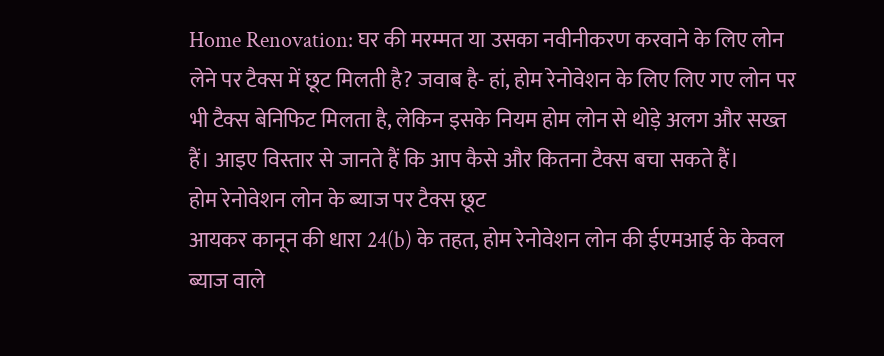Home Renovation: घर की मरम्मत या उसका नवीनीकरण करवाने के लिए लोन लेने पर टैक्स में छूट मिलती है? जवाब है- हां, होम रेनोवेशन के लिए लिए गए लोन पर भी टैक्स बेनिफिट मिलता है, लेकिन इसके नियम होम लोन से थोड़े अलग और सख्त हैं। आइए विस्तार से जानते हैं कि आप कैसे और कितना टैक्स बचा सकते हैं।
होम रेनोवेशन लोन के ब्याज पर टैक्स छूट
आयकर कानून की धारा 24(b) के तहत, होम रेनोवेशन लोन की ईएमआई के केवल ब्याज वाले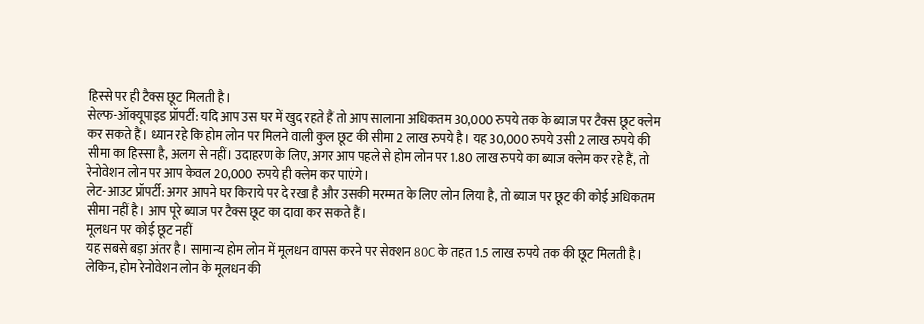हिस्से पर ही टैक्स छूट मिलती है।
सेल्फ-ऑक्यूपाइड प्रॉपर्टी: यदि आप उस घर में खुद रहते हैं तो आप सालाना अधिकतम 30,000 रुपये तक के ब्याज पर टैक्स छूट क्लेम कर सकते हैं। ध्यान रहे कि होम लोन पर मिलने वाली कुल छूट की सीमा 2 लाख रुपये है। यह 30,000 रुपये उसी 2 लाख रुपये की सीमा का हिस्सा है, अलग से नहीं। उदाहरण के लिए, अगर आप पहले से होम लोन पर 1.80 लाख रुपये का ब्याज क्लेम कर रहे हैं, तो रेनोवेशन लोन पर आप केवल 20,000 रुपये ही क्लेम कर पाएंगे।
लेट-आउट प्रॉपर्टी: अगर आपने घर किराये पर दे रखा है और उसकी मरम्मत के लिए लोन लिया है, तो ब्याज पर छूट की कोई अधिकतम सीमा नहीं है। आप पूरे ब्याज पर टैक्स छूट का दावा कर सकते हैं।
मूलधन पर कोई छूट नहीं
यह सबसे बड़ा अंतर है। सामान्य होम लोन में मूलधन वापस करने पर सेक्शन 80C के तहत 1.5 लाख रुपये तक की छूट मिलती है। लेकिन, होम रेनोवेशन लोन के मूलधन की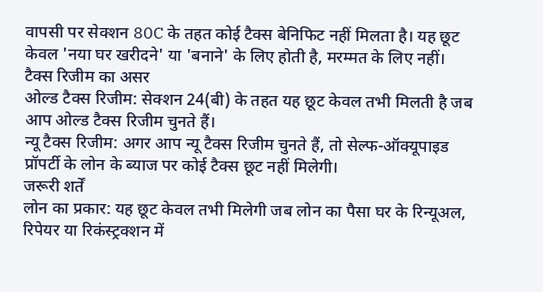वापसी पर सेक्शन 80C के तहत कोई टैक्स बेनिफिट नहीं मिलता है। यह छूट केवल 'नया घर खरीदने' या 'बनाने' के लिए होती है, मरम्मत के लिए नहीं।
टैक्स रिजीम का असर
ओल्ड टैक्स रिजीम: सेक्शन 24(बी) के तहत यह छूट केवल तभी मिलती है जब आप ओल्ड टैक्स रिजीम चुनते हैं।
न्यू टैक्स रिजीम: अगर आप न्यू टैक्स रिजीम चुनते हैं, तो सेल्फ-ऑक्यूपाइड प्रॉपर्टी के लोन के ब्याज पर कोई टैक्स छूट नहीं मिलेगी।
जरूरी शर्तें
लोन का प्रकार: यह छूट केवल तभी मिलेगी जब लोन का पैसा घर के रिन्यूअल, रिपेयर या रिकंस्ट्रक्शन में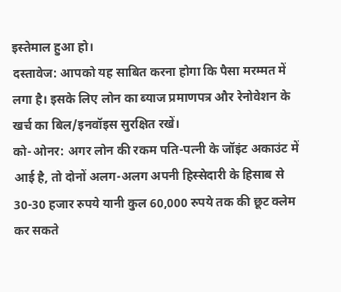इस्तेमाल हुआ हो।
दस्तावेज: आपको यह साबित करना होगा कि पैसा मरम्मत में लगा है। इसके लिए लोन का ब्याज प्रमाणपत्र और रेनोवेशन के खर्च का बिल/इनवॉइस सुरक्षित रखें।
को-ओनर: अगर लोन की रकम पति-पत्नी के जॉइंट अकाउंट में आई है, तो दोनों अलग-अलग अपनी हिस्सेदारी के हिसाब से 30-30 हजार रुपये यानी कुल 60,000 रुपये तक की छूट क्लेम कर सकते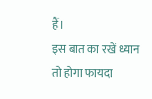हैं।
इस बात का रखें ध्यान तो होगा फायदा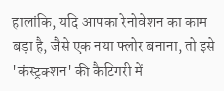हालांकि, यदि आपका रेनोवेशन का काम बड़ा है, जैसे एक नया फ्लोर बनाना, तो इसे 'कंस्ट्रक्शन' की कैटिगरी में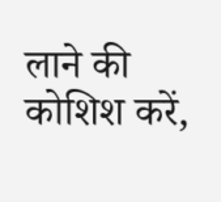लाने की कोशिश करें,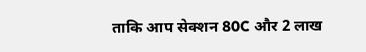ताकि आप सेक्शन 80C और 2 लाख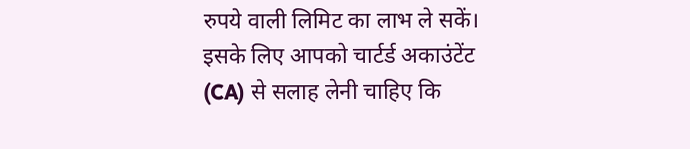रुपये वाली लिमिट का लाभ ले सकें। इसके लिए आपको चार्टर्ड अकाउंटेंट (CA) से सलाह लेनी चाहिए कि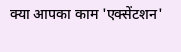क्या आपका काम 'एक्सेंटशन'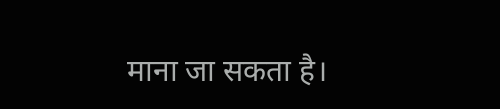माना जा सकता है।